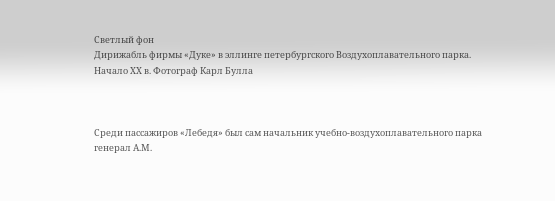Светлый фон
Дирижабль фирмы «Дуке» в эллинге петербургского Воздухоплавательного парка. Начало XX в. Фотограф Карл Булла



Среди пассажиров «Лебедя» был сам начальник учебно-воздухоплавательного парка генерал А.М.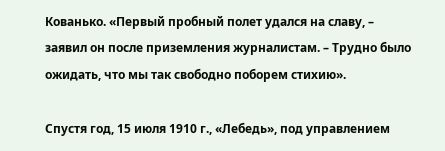Кованько. «Первый пробный полет удался на славу, – заявил он после приземления журналистам. – Трудно было ожидать, что мы так свободно поборем стихию».

Спустя год, 15 июля 1910 г., «Лебедь», под управлением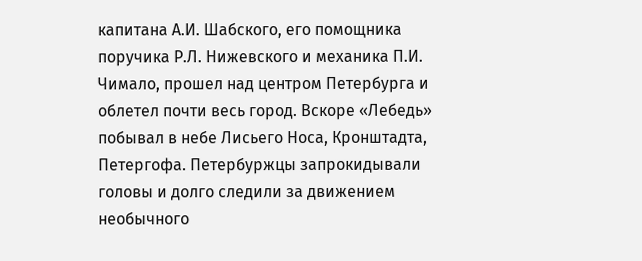капитана А.И. Шабского, его помощника поручика Р.Л. Нижевского и механика П.И. Чимало, прошел над центром Петербурга и облетел почти весь город. Вскоре «Лебедь» побывал в небе Лисьего Носа, Кронштадта, Петергофа. Петербуржцы запрокидывали головы и долго следили за движением необычного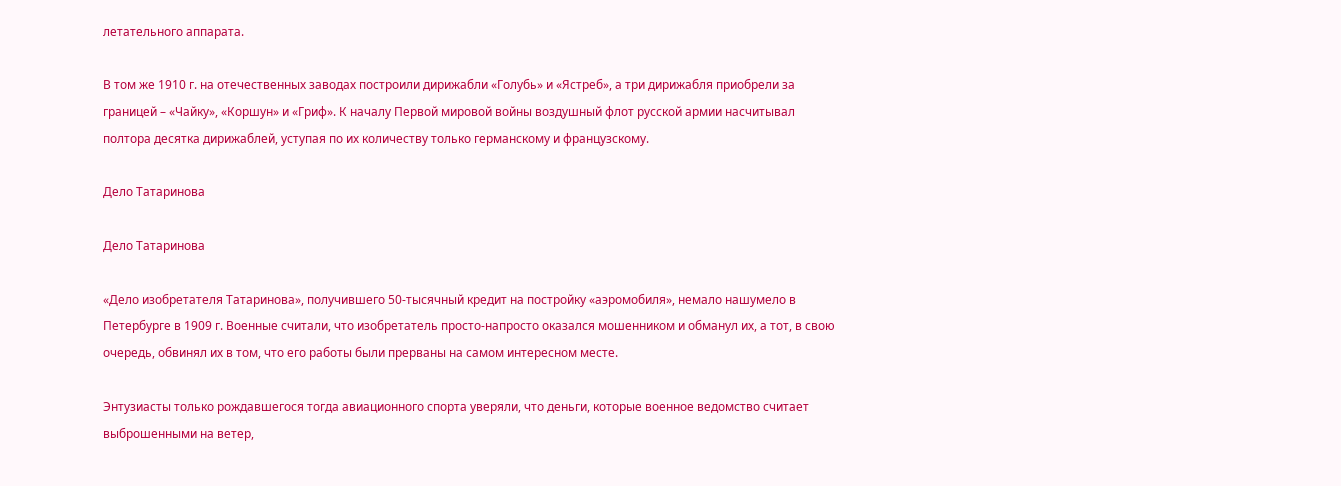летательного аппарата.

В том же 1910 г. на отечественных заводах построили дирижабли «Голубь» и «Ястреб», а три дирижабля приобрели за границей – «Чайку», «Коршун» и «Гриф». К началу Первой мировой войны воздушный флот русской армии насчитывал полтора десятка дирижаблей, уступая по их количеству только германскому и французскому.

Дело Татаринова

Дело Татаринова

«Дело изобретателя Татаринова», получившего 50-тысячный кредит на постройку «аэромобиля», немало нашумело в Петербурге в 1909 г. Военные считали, что изобретатель просто-напросто оказался мошенником и обманул их, а тот, в свою очередь, обвинял их в том, что его работы были прерваны на самом интересном месте.

Энтузиасты только рождавшегося тогда авиационного спорта уверяли, что деньги, которые военное ведомство считает выброшенными на ветер,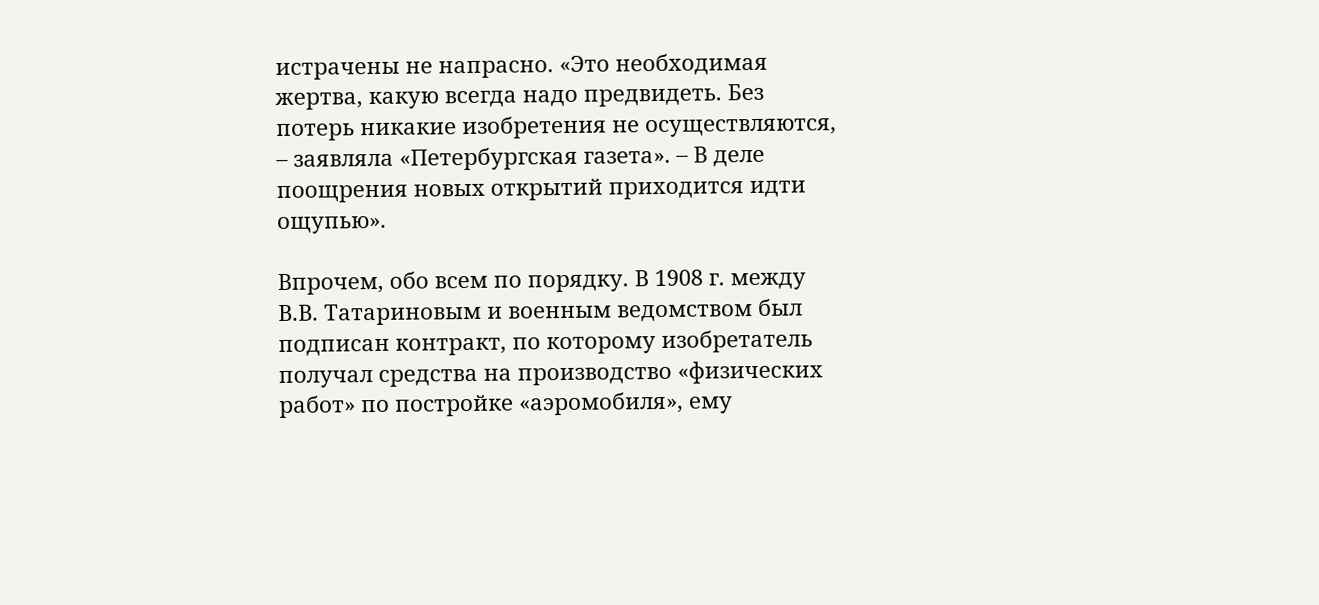истрачены не напрасно. «Это необходимая жертва, какую всегда надо предвидеть. Без потерь никакие изобретения не осуществляются, – заявляла «Петербургская газета». – В деле поощрения новых открытий приходится идти ощупью».

Впрочем, обо всем по порядку. В 1908 г. между В.В. Татариновым и военным ведомством был подписан контракт, по которому изобретатель получал средства на производство «физических работ» по постройке «аэромобиля», ему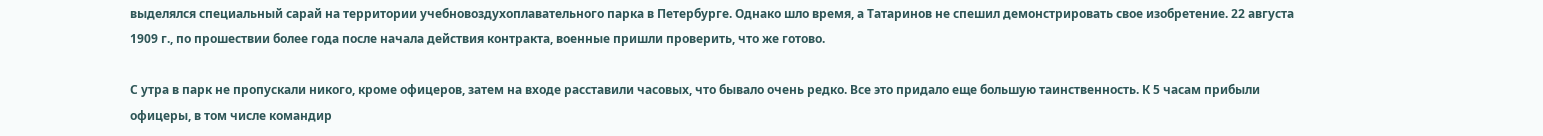выделялся специальный сарай на территории учебновоздухоплавательного парка в Петербурге. Однако шло время, а Татаринов не спешил демонстрировать свое изобретение. 22 августа 1909 г., по прошествии более года после начала действия контракта, военные пришли проверить, что же готово.

С утра в парк не пропускали никого, кроме офицеров, затем на входе расставили часовых, что бывало очень редко. Все это придало еще большую таинственность. К 5 часам прибыли офицеры, в том числе командир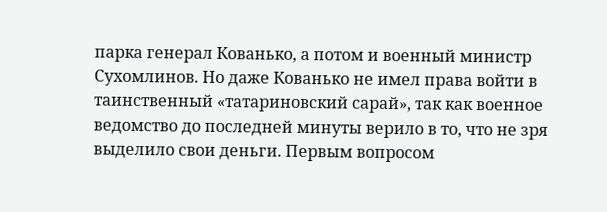парка генерал Кованько, а потом и военный министр Сухомлинов. Но даже Кованько не имел права войти в таинственный «татариновский сарай», так как военное ведомство до последней минуты верило в то, что не зря выделило свои деньги. Первым вопросом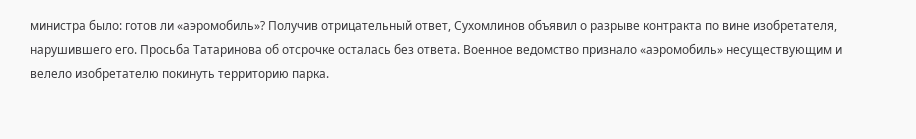министра было: готов ли «аэромобиль»? Получив отрицательный ответ, Сухомлинов объявил о разрыве контракта по вине изобретателя, нарушившего его. Просьба Татаринова об отсрочке осталась без ответа. Военное ведомство признало «аэромобиль» несуществующим и велело изобретателю покинуть территорию парка.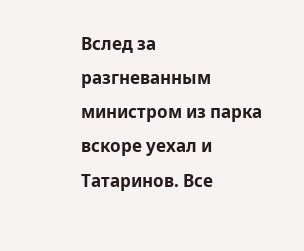Вслед за разгневанным министром из парка вскоре уехал и Татаринов. Все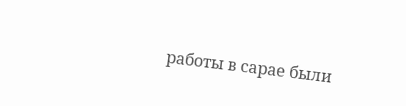работы в сарае были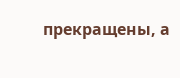прекращены, а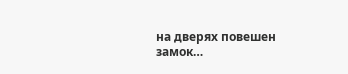на дверях повешен замок…